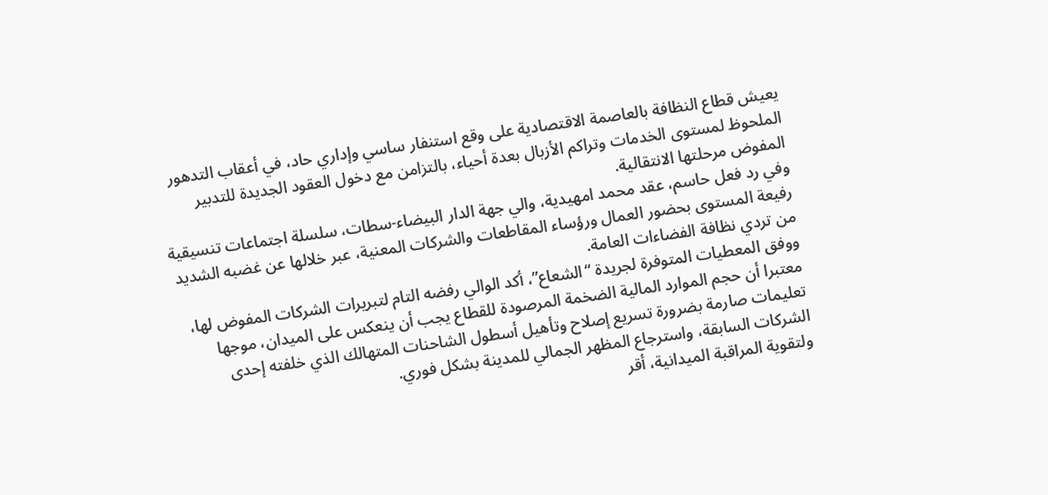يعيش قطاع النظافة بالعاصمة الاقتصادية على وقع استنفار ساسي وإداري حاد، في أعقاب التدهور الملحوظ لمستوى الخدمات وتراكم الأزبال بعدة أحياء، بالتزامن مع دخول العقود الجديدة للتدبير المفوض مرحلتها الانتقالية.
وفي رد فعل حاسم، عقد محمد امهيدية، والي جهة الدار البيضاء-سطات، سلسلة اجتماعات تنسيقية رفيعة المستوى بحضور العمال ورؤساء المقاطعات والشركات المعنية، عبر خلالها عن غضبه الشديد من تردي نظافة الفضاءات العامة.
ووفق المعطيات المتوفرة لجريدة “الشعاع”، أكد الوالي رفضه التام لتبريرات الشركات المفوض لها، معتبرا أن حجم الموارد المالية الضخمة المرصودة للقطاع يجب أن ينعكس على الميدان، موجها تعليمات صارمة بضرورة تسريع إصلاح وتأهيل أسطول الشاحنات المتهالك الذي خلفته إحدى الشركات السابقة، واسترجاع المظهر الجمالي للمدينة بشكل فوري.
ولتقوية المراقبة الميدانية، أقر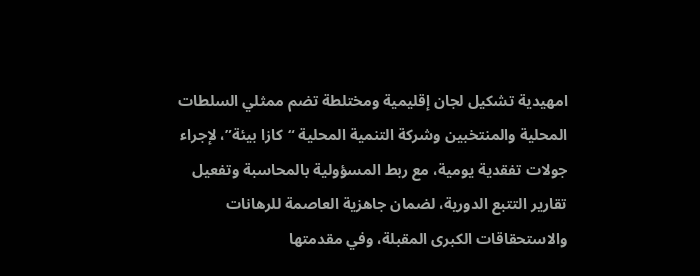امهيدية تشكيل لجان إقليمية ومختلطة تضم ممثلي السلطات المحلية والمنتخبين وشركة التنمية المحلية “كازا بيئة”، لإجراء جولات تفقدية يومية، مع ربط المسؤولية بالمحاسبة وتفعيل تقارير التتبع الدورية، لضمان جاهزية العاصمة للرهانات والاستحقاقات الكبرى المقبلة، وفي مقدمتها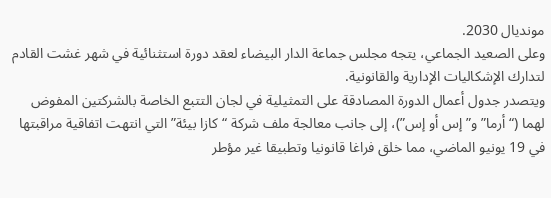مونديال 2030.
وعلى الصعيد الجماعي، يتجه مجلس جماعة الدار البيضاء لعقد دورة استثنائية في شهر غشت القادم لتدارك الإشكاليات الإدارية والقانونية.
ويتصدر جدول أعمال الدورة المصادقة على التمثيلية في لجان التتبع الخاصة بالشركتين المفوض لهما (“أرما” و”إس أو إس”)، إلى جانب معالجة ملف شركة “كازا بيئة” التي انتهت اتفاقية مراقبتها في 19 يونيو الماضي، مما خلق فراغا قانونيا وتطبيقا غير مؤطر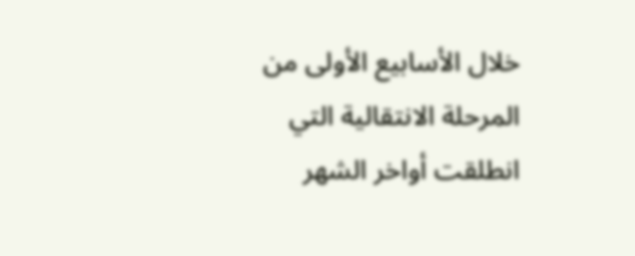خلال الأسابيع الأولى من المرحلة الانتقالية التي انطلقت أواخر الشهر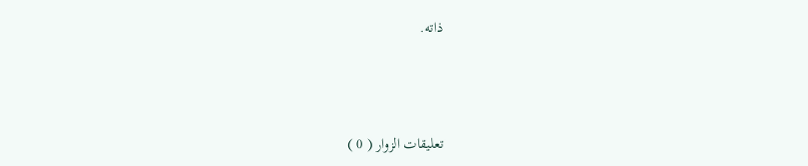ذاته.



تعليقات الزوار ( 0 )